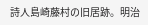詩人島崎藤村の旧居跡。明治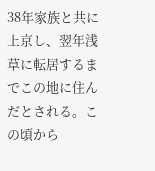38年家族と共に上京し、翌年浅草に転居するまでこの地に住んだとされる。この頃から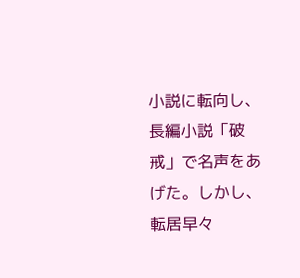小説に転向し、長編小説「破戒」で名声をあげた。しかし、転居早々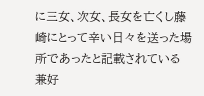に三女、次女、長女を亡くし藤崎にとって辛い日々を送った場所であったと記載されている
兼好